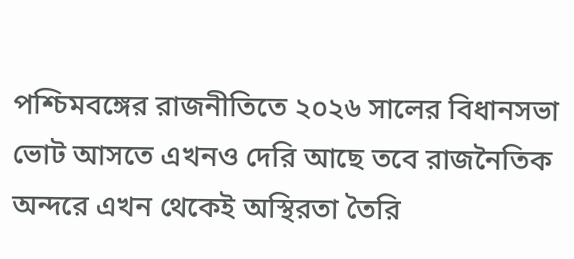পশ্চিমবঙ্গের রাজনীতিতে ২০২৬ সালের বিধানসভা ভোট আসতে এখনও দেরি আছে তবে রাজনৈতিক অন্দরে এখন থেকেই অস্থিরতা তৈরি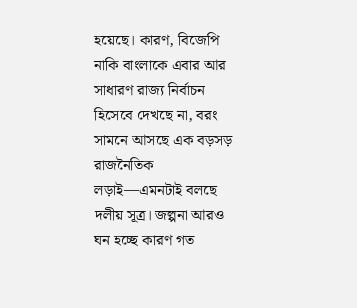হয়েছে। কারণ, বিজেপি নাকি বাংলাকে এবার আর সাধারণ রাজ্য নির্বাচন হিসেবে দেখছে না, বরং সামনে আসছে এক বড়সড় রাজনৈতিক লড়াই—এমনটাই বলছে দলীয় সূত্র। জল্পনা আরও ঘন হচ্ছে কারণ গত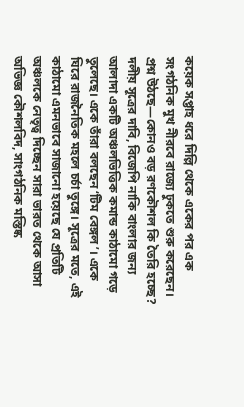কয়েক সপ্তাহ ধরে দিল্লি থেকে একের পর এক সংগঠনিক মুখ নীরবে রাজ্যে ঢুকতে শুরু করেছেন। প্রশ্ন উঠছে—কোনও বড় রণকৌশল কি তৈরি হচ্ছে?
দলীয় সূত্রের দাবি, বিজেপি নাকি বাংলার জন্য আলাদা একটি অঞ্চলভিত্তিক কমান্ড কাঠামো গড়ে তুলেছে। একে তাঁরা বলছেন ‘টিম বেঙ্গল’। একে ঘিরে রাজনৈতিক মহলে চর্চা তুঙ্গে। সূত্রের মতে, এই কাঠামো এমনভাবে সাজানো হয়েছে যে প্রতিটি অঞ্চলকে নেতৃত্ব দিচ্ছেন সারা ভারত থেকে আসা অভিজ্ঞ কৌশলবিদ, সাংগঠনিক মস্তিষ্ক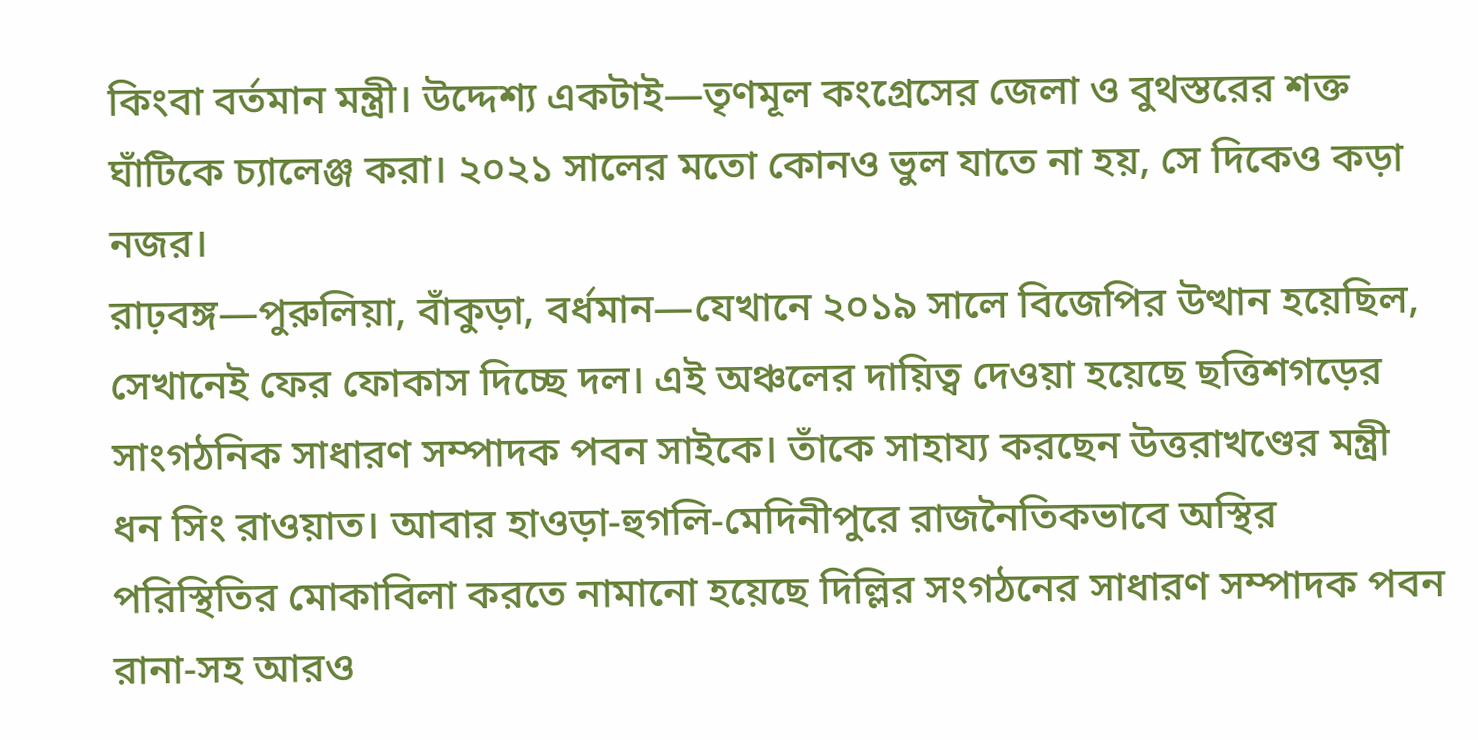কিংবা বর্তমান মন্ত্রী। উদ্দেশ্য একটাই—তৃণমূল কংগ্রেসের জেলা ও বুথস্তরের শক্ত ঘাঁটিকে চ্যালেঞ্জ করা। ২০২১ সালের মতো কোনও ভুল যাতে না হয়, সে দিকেও কড়া নজর।
রাঢ়বঙ্গ—পুরুলিয়া, বাঁকুড়া, বর্ধমান—যেখানে ২০১৯ সালে বিজেপির উত্থান হয়েছিল, সেখানেই ফের ফোকাস দিচ্ছে দল। এই অঞ্চলের দায়িত্ব দেওয়া হয়েছে ছত্তিশগড়ের সাংগঠনিক সাধারণ সম্পাদক পবন সাইকে। তাঁকে সাহায্য করছেন উত্তরাখণ্ডের মন্ত্রী ধন সিং রাওয়াত। আবার হাওড়া-হুগলি-মেদিনীপুরে রাজনৈতিকভাবে অস্থির পরিস্থিতির মোকাবিলা করতে নামানো হয়েছে দিল্লির সংগঠনের সাধারণ সম্পাদক পবন রানা-সহ আরও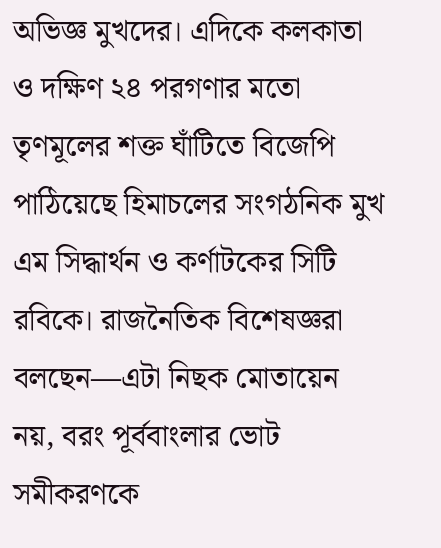অভিজ্ঞ মুখদের। এদিকে কলকাতা ও দক্ষিণ ২৪ পরগণার মতো তৃণমূলের শক্ত ঘাঁটিতে বিজেপি পাঠিয়েছে হিমাচলের সংগঠনিক মুখ এম সিদ্ধার্থন ও কর্ণাটকের সিটি রবিকে। রাজনৈতিক বিশেষজ্ঞরা বলছেন—এটা নিছক মোতায়েন নয়, বরং পূর্ববাংলার ভোট সমীকরণকে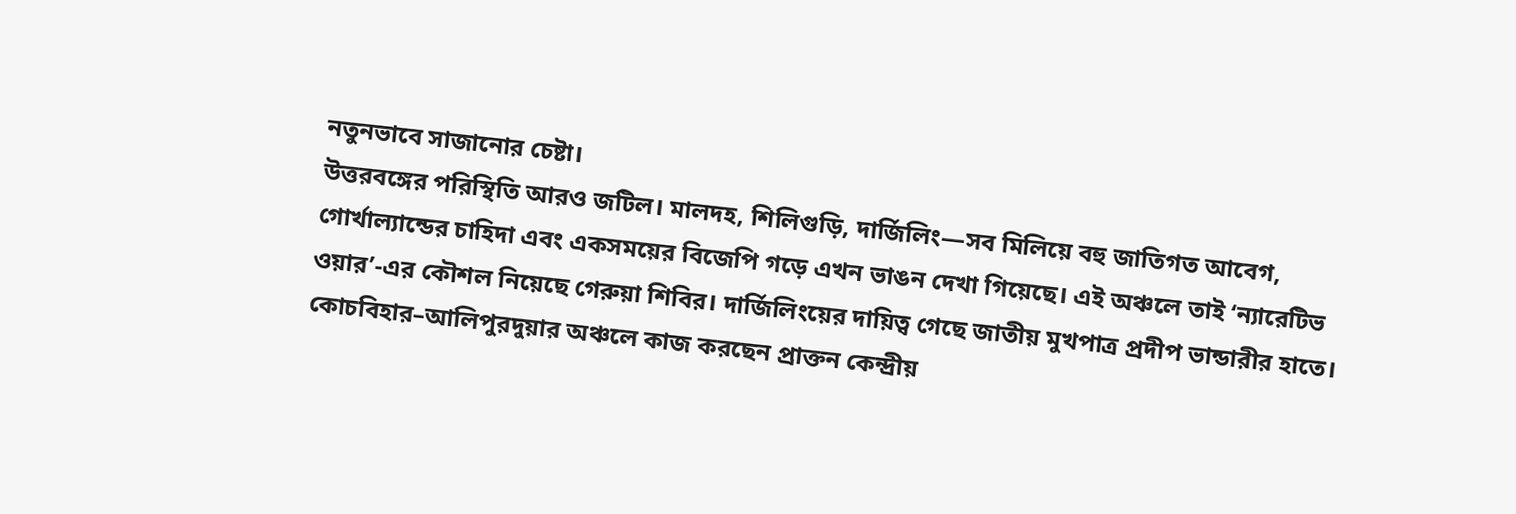নতুনভাবে সাজানোর চেষ্টা।
উত্তরবঙ্গের পরিস্থিতি আরও জটিল। মালদহ, শিলিগুড়ি, দার্জিলিং—সব মিলিয়ে বহু জাতিগত আবেগ, গোর্খাল্যান্ডের চাহিদা এবং একসময়ের বিজেপি গড়ে এখন ভাঙন দেখা গিয়েছে। এই অঞ্চলে তাই ‘ন্যারেটিভ ওয়ার’-এর কৌশল নিয়েছে গেরুয়া শিবির। দার্জিলিংয়ের দায়িত্ব গেছে জাতীয় মুখপাত্র প্রদীপ ভান্ডারীর হাতে। কোচবিহার–আলিপুরদুয়ার অঞ্চলে কাজ করছেন প্রাক্তন কেন্দ্রীয়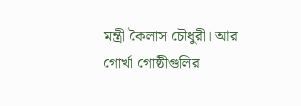মন্ত্রী কৈলাস চৌধুরী। আর গোর্খা গোষ্ঠীগুলির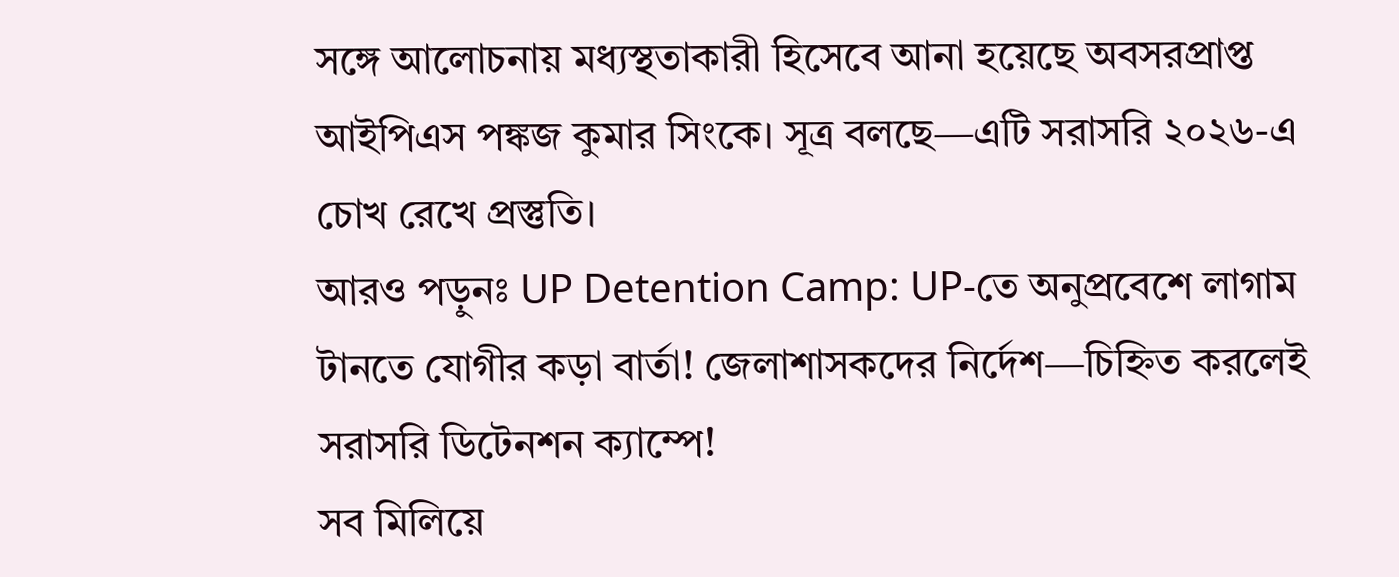সঙ্গে আলোচনায় মধ্যস্থতাকারী হিসেবে আনা হয়েছে অবসরপ্রাপ্ত আইপিএস পঙ্কজ কুমার সিংকে। সূত্র বলছে—এটি সরাসরি ২০২৬-এ চোখ রেখে প্রস্তুতি।
আরও পড়ুনঃ UP Detention Camp: UP-তে অনুপ্রবেশে লাগাম টানতে যোগীর কড়া বার্তা! জেলাশাসকদের নির্দেশ—চিহ্নিত করলেই সরাসরি ডিটেনশন ক্যাম্পে!
সব মিলিয়ে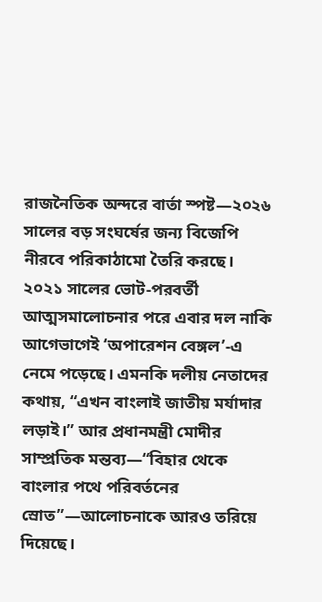রাজনৈতিক অন্দরে বার্তা স্পষ্ট—২০২৬ সালের বড় সংঘর্ষের জন্য বিজেপি নীরবে পরিকাঠামো তৈরি করছে। ২০২১ সালের ভোট-পরবর্তী আত্মসমালোচনার পরে এবার দল নাকি আগেভাগেই ‘অপারেশন বেঙ্গল’-এ নেমে পড়েছে। এমনকি দলীয় নেতাদের কথায়, “এখন বাংলাই জাতীয় মর্যাদার লড়াই।” আর প্রধানমন্ত্রী মোদীর সাম্প্রতিক মন্তব্য—“বিহার থেকে বাংলার পথে পরিবর্তনের স্রোত”—আলোচনাকে আরও তরিয়ে দিয়েছে।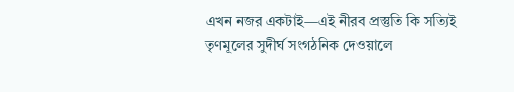এখন নজর একটাই—এই নীরব প্রস্তুতি কি সত্যিই তৃণমূলের সুদীর্ঘ সংগঠনিক দেওয়ালে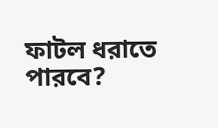ফাটল ধরাতে পারবে?